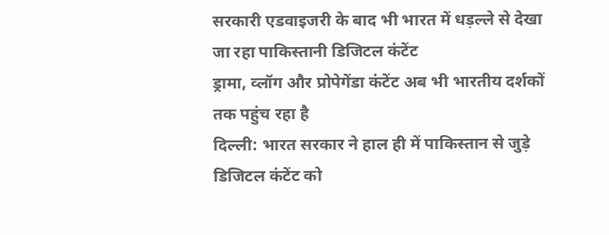सरकारी एडवाइजरी के बाद भी भारत में धड़ल्ले से देखा जा रहा पाकिस्तानी डिजिटल कंटेंट
ड्रामा, व्लॉग और प्रोपेगेंडा कंटेंट अब भी भारतीय दर्शकों तक पहुंच रहा है
दिल्ली: भारत सरकार ने हाल ही में पाकिस्तान से जुड़े डिजिटल कंटेंट को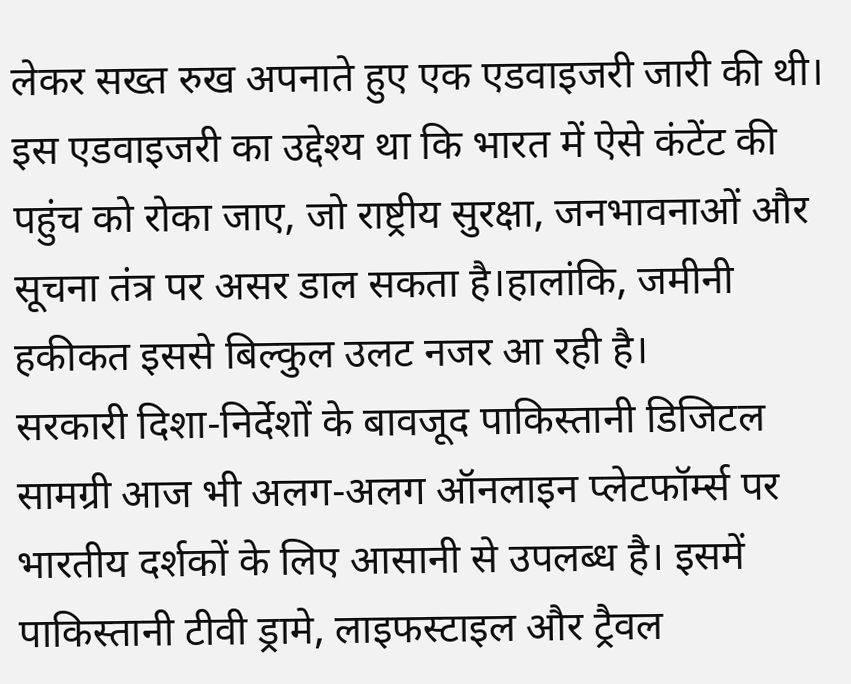लेकर सख्त रुख अपनाते हुए एक एडवाइजरी जारी की थी। इस एडवाइजरी का उद्देश्य था कि भारत में ऐसे कंटेंट की पहुंच को रोका जाए, जो राष्ट्रीय सुरक्षा, जनभावनाओं और सूचना तंत्र पर असर डाल सकता है।हालांकि, जमीनी हकीकत इससे बिल्कुल उलट नजर आ रही है।
सरकारी दिशा-निर्देशों के बावजूद पाकिस्तानी डिजिटल सामग्री आज भी अलग-अलग ऑनलाइन प्लेटफॉर्म्स पर भारतीय दर्शकों के लिए आसानी से उपलब्ध है। इसमें पाकिस्तानी टीवी ड्रामे, लाइफस्टाइल और ट्रैवल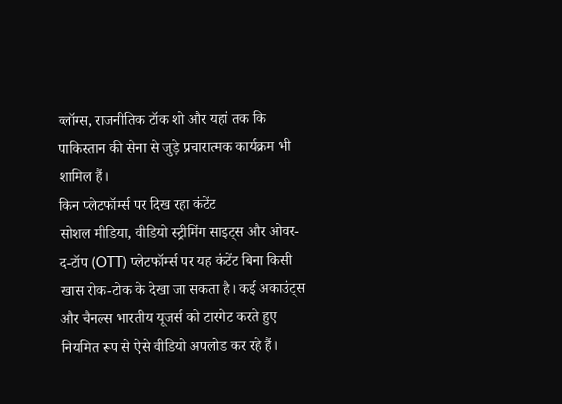व्लॉग्स, राजनीतिक टॉक शो और यहां तक कि पाकिस्तान की सेना से जुड़े प्रचारात्मक कार्यक्रम भी शामिल हैं।
किन प्लेटफॉर्म्स पर दिख रहा कंटेंट
सोशल मीडिया, वीडियो स्ट्रीमिंग साइट्स और ओवर-द-टॉप (OTT) प्लेटफॉर्म्स पर यह कंटेंट बिना किसी खास रोक-टोक के देखा जा सकता है। कई अकाउंट्स और चैनल्स भारतीय यूजर्स को टारगेट करते हुए नियमित रूप से ऐसे वीडियो अपलोड कर रहे हैं।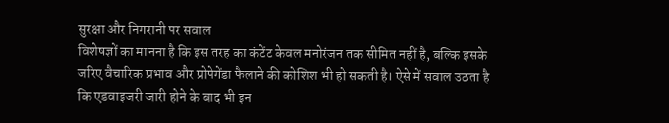सुरक्षा और निगरानी पर सवाल
विशेषज्ञों का मानना है कि इस तरह का कंटेंट केवल मनोरंजन तक सीमित नहीं है, बल्कि इसके जरिए वैचारिक प्रभाव और प्रोपेगेंडा फैलाने की कोशिश भी हो सकती है। ऐसे में सवाल उठता है कि एडवाइजरी जारी होने के बाद भी इन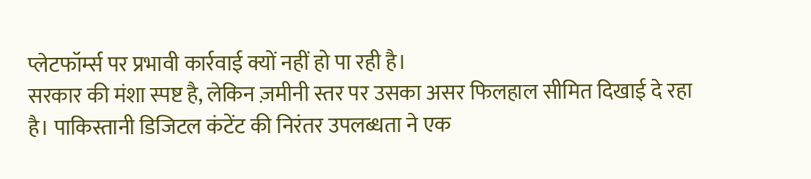प्लेटफॉर्म्स पर प्रभावी कार्रवाई क्यों नहीं हो पा रही है।
सरकार की मंशा स्पष्ट है, लेकिन ज़मीनी स्तर पर उसका असर फिलहाल सीमित दिखाई दे रहा है। पाकिस्तानी डिजिटल कंटेंट की निरंतर उपलब्धता ने एक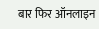बार फिर ऑनलाइन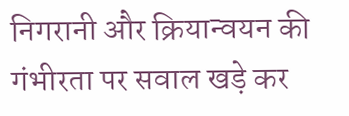निगरानी और क्रियान्वयन की गंभीरता पर सवाल खड़े कर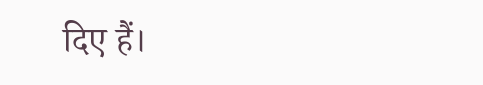दिए हैं।